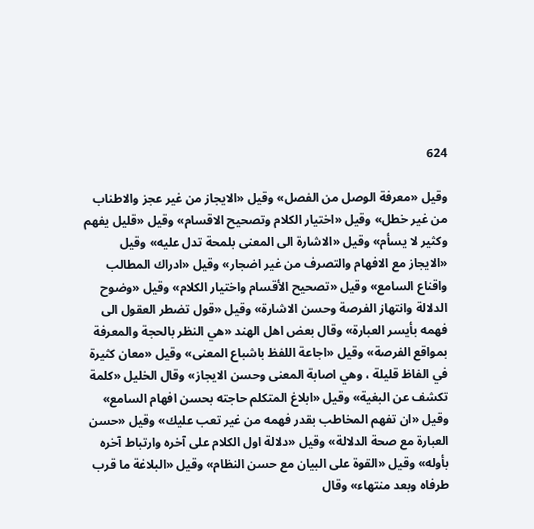624

وقيل «معرفة الوصل من الفصل» وقيل «الايجاز من غير عجز والاطناب من غير خطل» وقيل «اختيار الكلام وتصحيح الاقسام» وقيل «قليل يفهم وكثير لا يسأم» وقيل «الاشارة الى المعنى بلمحة تدل عليه» وقيل «الايجاز مع الافهام والتصرف من غير اضجار» وقيل «ادراك المطالب واقناع السامع» وقيل «تصحيح الأقسام واختيار الكلام» وقيل «وضوح الدلالة وانتهاز الفرصة وحسن الاشارة» وقيل «قول تضطر العقول الى فهمه بأيسر العبارة» وقال بعض اهل الهند «هي النظر بالحجة والمعرفة بمواقع الفرصة» وقيل «اجاعة اللفظ باشباع المعنى» وقيل «معان كثيرة في الفاظ قليلة ، وهي اصابة المعنى وحسن الايجاز» وقال الخليل «كلمة تكشف عن البغية» وقيل «ابلاغ المتكلم حاجته بحسن افهام السامع» وقيل «ان تفهم المخاطب بقدر فهمه من غير تعب عليك» وقيل «حسن العبارة مع صحة الدلالة» وقيل «دلالة اول الكلام على آخره وارتباط آخره بأوله» وقيل «القوة على البيان مع حسن النظام» وقيل «البلاغة ما قرب طرفاه وبعد منتهاء» وقال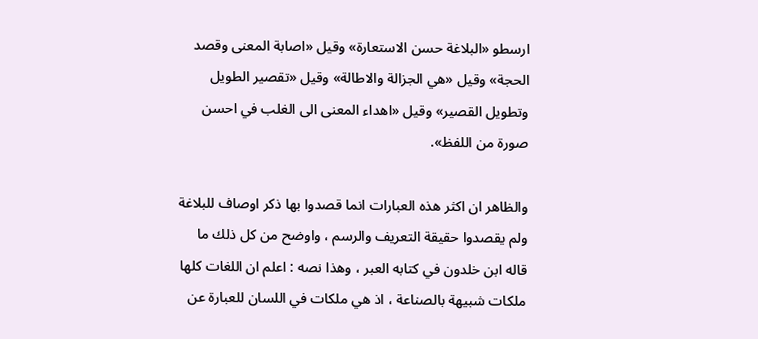ارسطو «البلاغة حسن الاستعارة» وقيل «اصابة المعنى وقصد الحجة» وقيل «هي الجزالة والاطالة» وقيل «تقصير الطويل وتطويل القصير» وقيل «اهداء المعنى الى الغلب في احسن صورة من اللفظ».

والظاهر ان اكثر هذه العبارات انما قصدوا بها ذكر اوصاف للبلاغة ولم يقصدوا حقيقة التعريف والرسم ، واوضح من كل ذلك ما قاله ابن خلدون في كتابه العبر ، وهذا نصه : اعلم ان اللغات كلها ملكات شبيهة بالصناعة ، اذ هي ملكات في اللسان للعبارة عن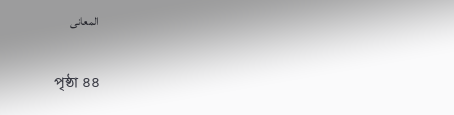المعانى

পৃষ্ঠা ৪৪